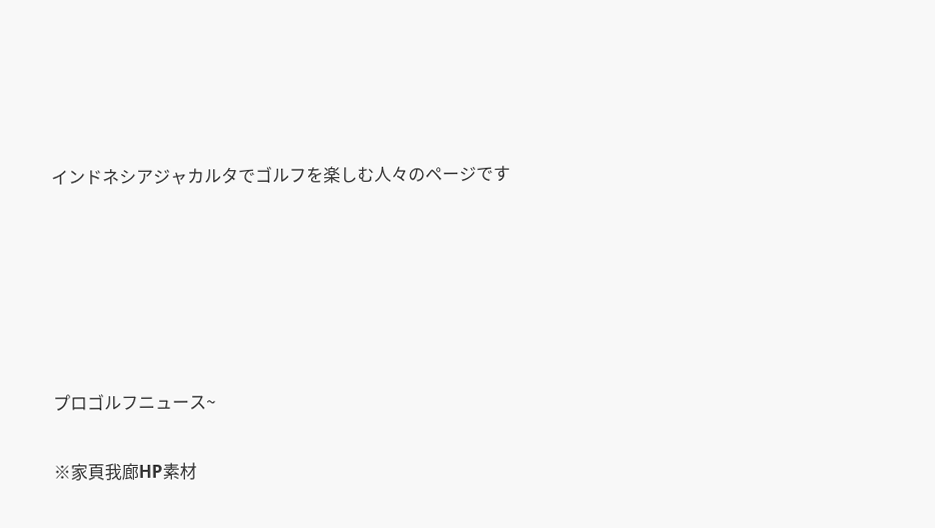インドネシアジャカルタでゴルフを楽しむ人々のページです









プロゴルフニュース~


※家頁我廊HP素材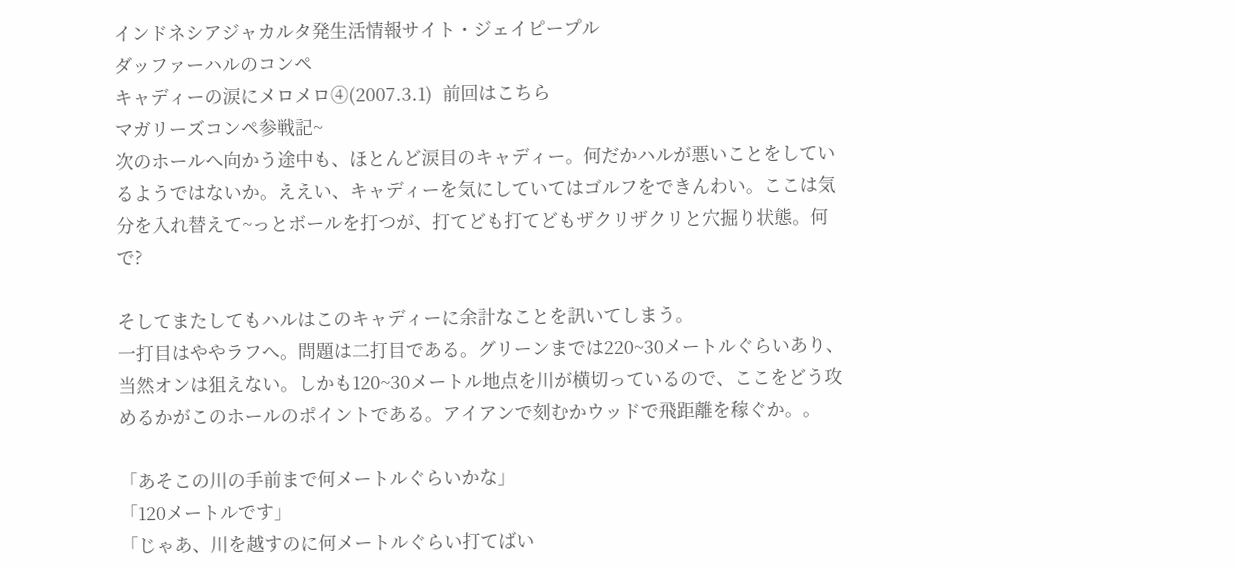インドネシアジャカルタ発生活情報サイト・ジェイピープル
ダッファーハルのコンペ
キャディーの涙にメロメロ④(2007.3.1)  前回はこちら
マガリーズコンペ参戦記~
次のホールへ向かう途中も、ほとんど涙目のキャディー。何だかハルが悪いことをしているようではないか。ええい、キャディーを気にしていてはゴルフをできんわい。ここは気分を入れ替えて~っとボールを打つが、打てども打てどもザクリザクリと穴掘り状態。何で?

そしてまたしてもハルはこのキャディーに余計なことを訊いてしまう。
一打目はややラフへ。問題は二打目である。グリーンまでは220~30メートルぐらいあり、当然オンは狙えない。しかも120~30メートル地点を川が横切っているので、ここをどう攻めるかがこのホールのポイントである。アイアンで刻むかウッドで飛距離を稼ぐか。。

「あそこの川の手前まで何メートルぐらいかな」
「120メートルです」
「じゃあ、川を越すのに何メートルぐらい打てばい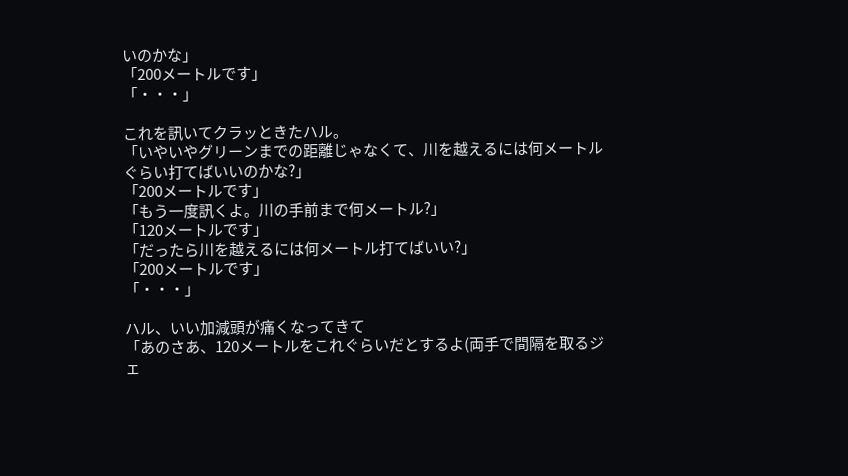いのかな」
「200メートルです」
「・・・」

これを訊いてクラッときたハル。
「いやいやグリーンまでの距離じゃなくて、川を越えるには何メートルぐらい打てばいいのかな?」
「200メートルです」
「もう一度訊くよ。川の手前まで何メートル?」
「120メートルです」
「だったら川を越えるには何メートル打てばいい?」
「200メートルです」
「・・・」

ハル、いい加減頭が痛くなってきて
「あのさあ、120メートルをこれぐらいだとするよ(両手で間隔を取るジェ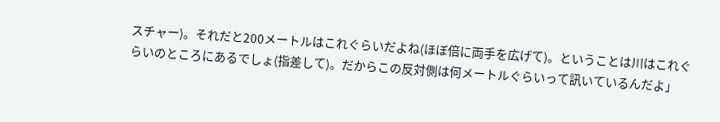スチャー)。それだと200メートルはこれぐらいだよね(ほぼ倍に両手を広げて)。ということは川はこれぐらいのところにあるでしょ(指差して)。だからこの反対側は何メートルぐらいって訊いているんだよ」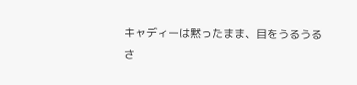キャディーは黙ったまま、目をうるうるさ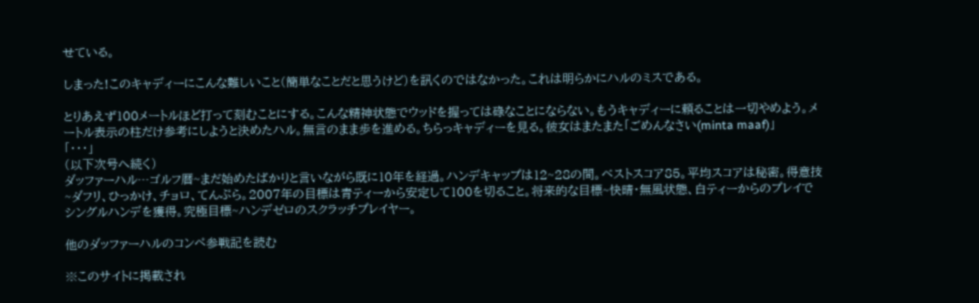せている。

しまった!このキャディーにこんな難しいこと(簡単なことだと思うけど)を訊くのではなかった。これは明らかにハルのミスである。

とりあえず100メートルほど打って刻むことにする。こんな精神状態でウッドを握っては碌なことにならない。もうキャディーに頼ることは一切やめよう。メートル表示の柱だけ参考にしようと決めたハル。無言のまま歩を進める。ちらっキャディーを見る。彼女はまたまた「ごめんなさい(minta maaf)」
「・・・」
(以下次号へ続く)
ダッファーハル…ゴルフ暦~まだ始めたばかりと言いながら既に10年を経過。ハンデキャップは12~28の間。ベストスコア85。平均スコアは秘密。得意技~ダフリ、ひっかけ、チョロ、てんぷら。2007年の目標は青ティーから安定して100を切ること。将来的な目標~快晴・無風状態、白ティーからのプレイでシングルハンデを獲得。究極目標~ハンデゼロのスクラッチプレイヤー。

他のダッファーハルのコンペ参戦記を読む

※このサイトに掲載され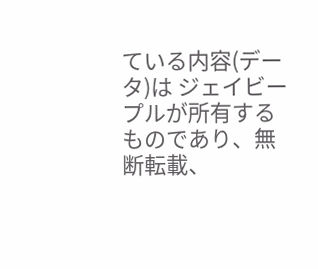ている内容(データ)は ジェイビープルが所有するものであり、無断転載、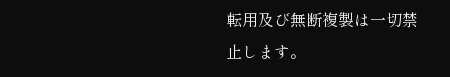転用及び無断複製は一切禁止します。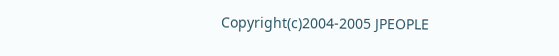Copyright(c)2004-2005 JPEOPLE